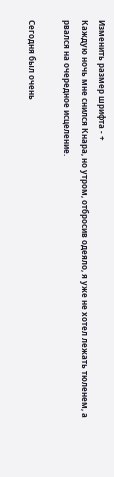Изменить размер шрифта - +
Каждую ночь мне снился Кнара, но утром, отбросив одеяло, я уже не хотел лежать тюленем, а рвался на очередное исцеление.

Сегодня был очень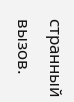странный вызов.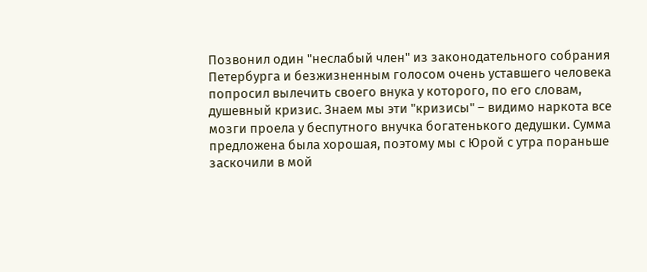Позвонил один "неслабый член" из законодательного собрания Петербурга и безжизненным голосом очень уставшего человека попросил вылечить своего внука у которого, по его словам, душевный кризис. Знаем мы эти "кризисы" – видимо наркота все мозги проела у беспутного внучка богатенького дедушки. Сумма предложена была хорошая, поэтому мы с Юрой с утра пораньше заскочили в мой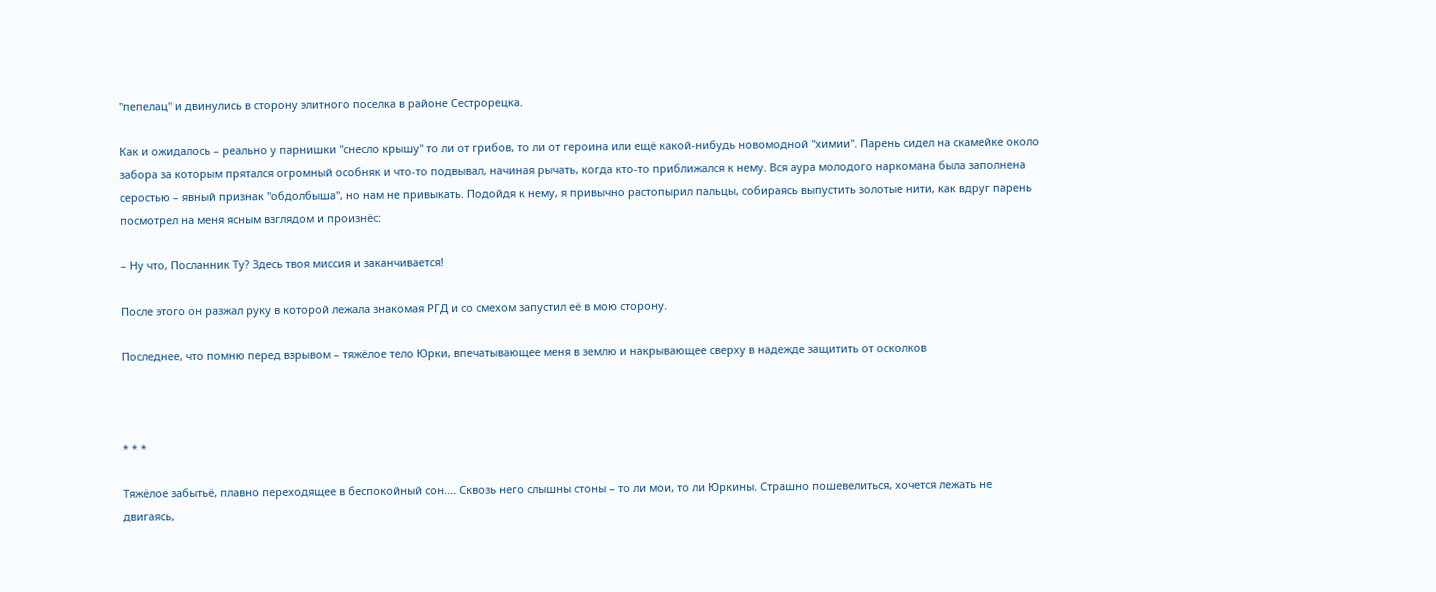"пепелац" и двинулись в сторону элитного поселка в районе Сестрорецка.

Как и ожидалось – реально у парнишки "снесло крышу" то ли от грибов, то ли от героина или ещё какой-нибудь новомодной "химии". Парень сидел на скамейке около забора за которым прятался огромный особняк и что-то подвывал, начиная рычать, когда кто-то приближался к нему. Вся аура молодого наркомана была заполнена серостью – явный признак "обдолбыша", но нам не привыкать. Подойдя к нему, я привычно растопырил пальцы, собираясь выпустить золотые нити, как вдруг парень посмотрел на меня ясным взглядом и произнёс:

– Ну что, Посланник Ту? Здесь твоя миссия и заканчивается!

После этого он разжал руку в которой лежала знакомая РГД и со смехом запустил её в мою сторону.

Последнее, что помню перед взрывом – тяжёлое тело Юрки, впечатывающее меня в землю и накрывающее сверху в надежде защитить от осколков



* * *

Тяжёлое забытьё, плавно переходящее в беспокойный сон…. Сквозь него слышны стоны – то ли мои, то ли Юркины. Страшно пошевелиться, хочется лежать не двигаясь,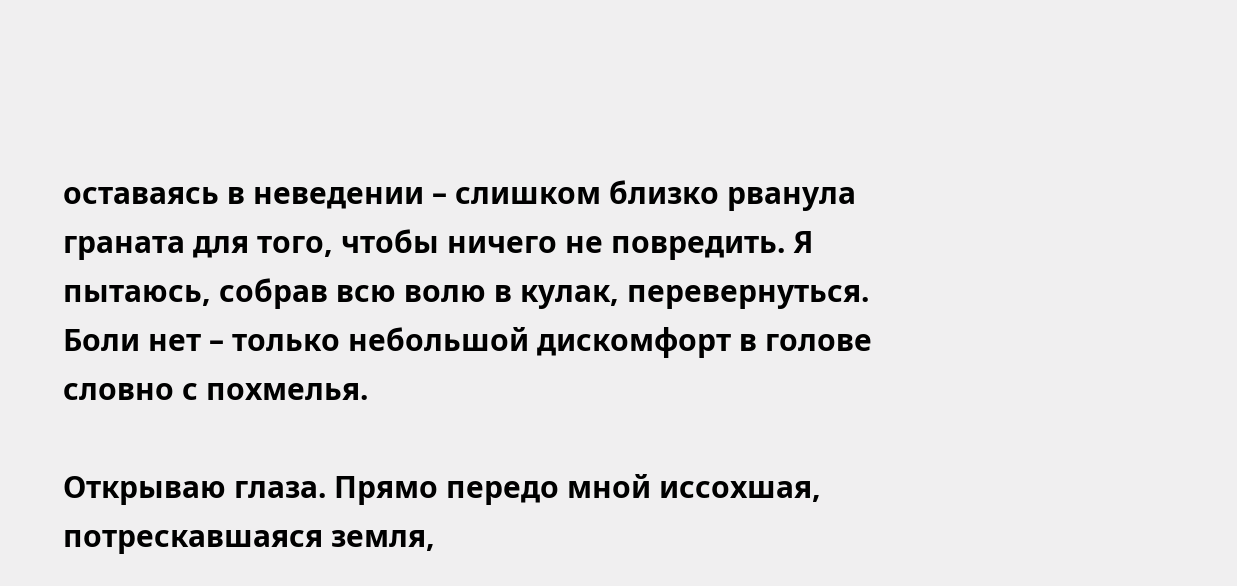оставаясь в неведении – слишком близко рванула граната для того, чтобы ничего не повредить. Я пытаюсь, собрав всю волю в кулак, перевернуться. Боли нет – только небольшой дискомфорт в голове словно с похмелья.

Открываю глаза. Прямо передо мной иссохшая, потрескавшаяся земля,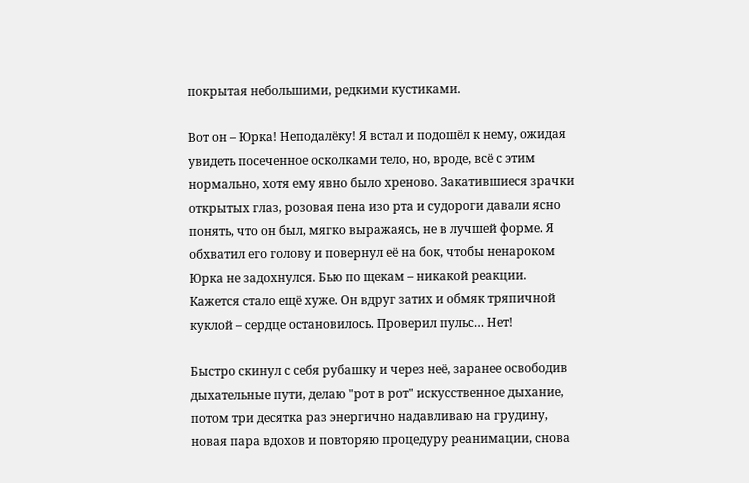покрытая небольшими, редкими кустиками.

Вот он – Юрка! Неподалёку! Я встал и подошёл к нему, ожидая увидеть посеченное осколками тело, но, вроде, всё с этим нормально, хотя ему явно было хреново. Закатившиеся зрачки открытых глаз, розовая пена изо рта и судороги давали ясно понять, что он был, мягко выражаясь, не в лучшей форме. Я обхватил его голову и повернул её на бок, чтобы ненароком Юрка не задохнулся. Бью по щекам – никакой реакции. Кажется стало ещё хуже. Он вдруг затих и обмяк тряпичной куклой – сердце остановилось. Проверил пульс… Нет!

Быстро скинул с себя рубашку и через неё, заранее освободив дыхательные пути, делаю "рот в рот" искусственное дыхание, потом три десятка раз энергично надавливаю на грудину, новая пара вдохов и повторяю процедуру реанимации, снова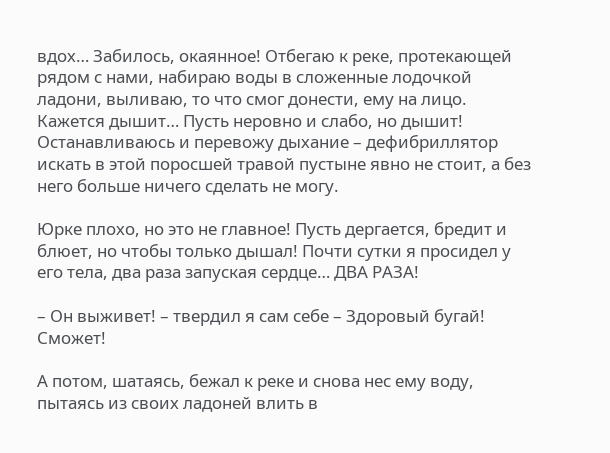вдох… Забилось, окаянное! Отбегаю к реке, протекающей рядом с нами, набираю воды в сложенные лодочкой ладони, выливаю, то что смог донести, ему на лицо. Кажется дышит… Пусть неровно и слабо, но дышит! Останавливаюсь и перевожу дыхание – дефибриллятор искать в этой поросшей травой пустыне явно не стоит, а без него больше ничего сделать не могу.

Юрке плохо, но это не главное! Пусть дергается, бредит и блюет, но чтобы только дышал! Почти сутки я просидел у его тела, два раза запуская сердце… ДВА РАЗА!

– Он выживет! – твердил я сам себе – Здоровый бугай! Сможет!

А потом, шатаясь, бежал к реке и снова нес ему воду, пытаясь из своих ладоней влить в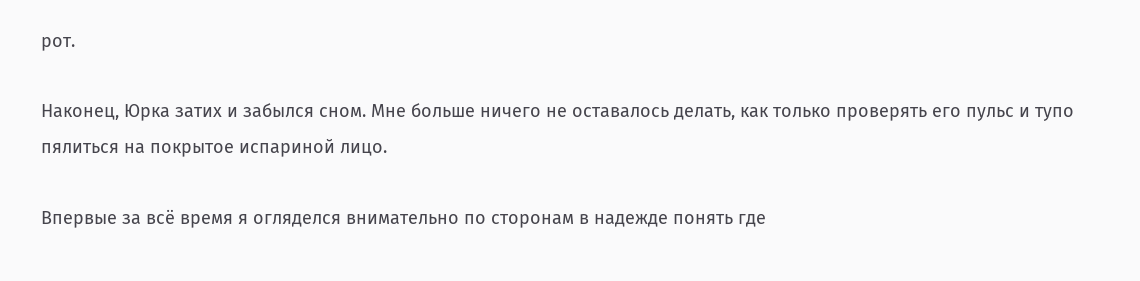рот.

Наконец, Юрка затих и забылся сном. Мне больше ничего не оставалось делать, как только проверять его пульс и тупо пялиться на покрытое испариной лицо.

Впервые за всё время я огляделся внимательно по сторонам в надежде понять где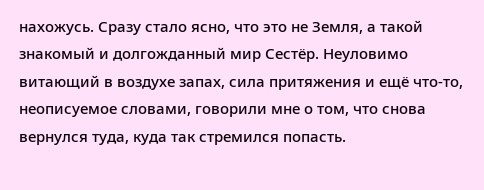нахожусь. Сразу стало ясно, что это не Земля, а такой знакомый и долгожданный мир Сестёр. Неуловимо витающий в воздухе запах, сила притяжения и ещё что-то, неописуемое словами, говорили мне о том, что снова вернулся туда, куда так стремился попасть.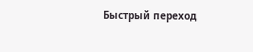Быстрый переход